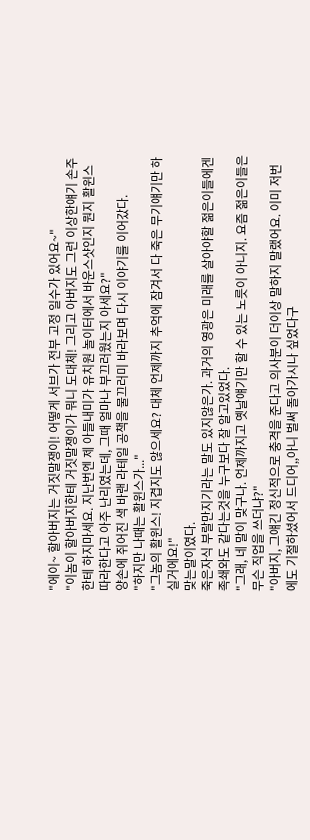"에이~ 할아버지는 거짓말쟁이! 어떻게 서브가 전부 고정 일수가 있어요~"
"이놈이 할아버지한테 거짓말쟁이가 뭐니 도대체! 그리고 아버지도 그런 이상한얘기 손주한테 하지마세요. 지난번엔 제 아들내미가 유치원 놀이터에서 바운스샷인지 뭔지 활윈스 따라한다고 아주 난리였는데, 그때 얼마나 부끄러웠는지 아세요?"
양손에 쥐어진 색 바랜 라테일 공책을 물끄러미 바라보며 다시 이야기를 이어갔다.
"하지만 나때는 활윈스가..."
"그놈의 활윈스! 지겹지도 않으세요? 대체 언제까지 추억에 잠겨서 다 죽은 무기얘기만 하실거에요!"
맞는말이였다.
죽은자식 부랄만지기라는 말도 있지않은가. 과거의 영광은 미래를 살아야할 젊은이들에겐 족쇄와도 같다는것을 누구보다 잘 알고있었다.
"그래, 네 말이 맞구나. 언제까지고 옛날얘기만 할 수 있는 노릇이 아니지. 요즘 젊은이들은 무슨 직업을 쓰더냐?"
"아버지, 그얘긴 정신적으로 충격을 준다고 의사분이 더이상 말하지 말랬어요. 이미 저번에도 기절하셨어서 드디어,,아니 벌써 돌아가시나 싶었다구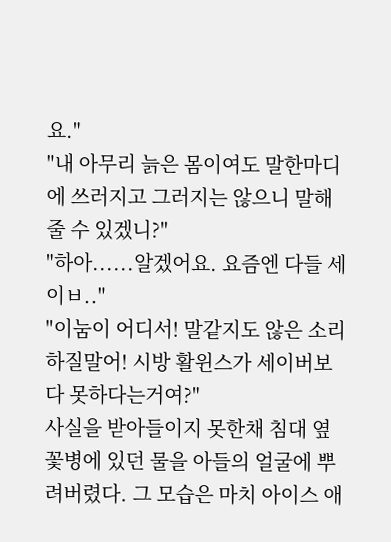요."
"내 아무리 늙은 몸이여도 말한마디에 쓰러지고 그러지는 않으니 말해줄 수 있겠니?"
"하아......알겠어요. 요즘엔 다들 세이ㅂ.."
"이눔이 어디서! 말같지도 않은 소리하질말어! 시방 활윈스가 세이버보다 못하다는거여?"
사실을 받아들이지 못한채 침대 옆 꽃병에 있던 물을 아들의 얼굴에 뿌려버렸다. 그 모습은 마치 아이스 애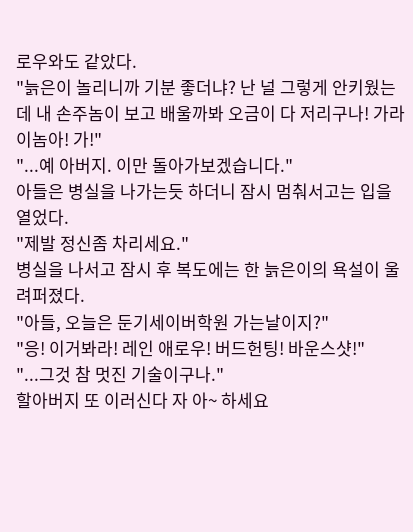로우와도 같았다.
"늙은이 놀리니까 기분 좋더냐? 난 널 그렇게 안키웠는데 내 손주놈이 보고 배울까봐 오금이 다 저리구나! 가라 이놈아! 가!"
"...예 아버지. 이만 돌아가보겠습니다."
아들은 병실을 나가는듯 하더니 잠시 멈춰서고는 입을 열었다.
"제발 정신좀 차리세요."
병실을 나서고 잠시 후 복도에는 한 늙은이의 욕설이 울려퍼졌다.
"아들, 오늘은 둔기세이버학원 가는날이지?"
"응! 이거봐라! 레인 애로우! 버드헌팅! 바운스샷!"
"...그것 참 멋진 기술이구나."
할아버지 또 이러신다 자 아~ 하세요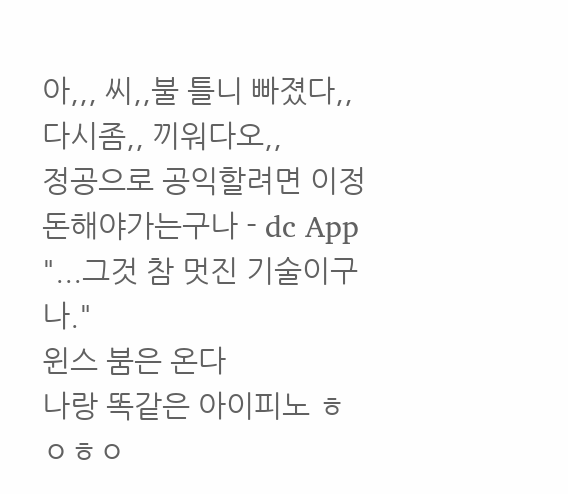아,,, 씨,,불 틀니 빠졌다,, 다시좀,, 끼워다오,,
정공으로 공익할려면 이정돈해야가는구나 - dc App
"...그것 참 멋진 기술이구나."
윈스 붐은 온다
나랑 똑같은 아이피노 ㅎㅇㅎㅇ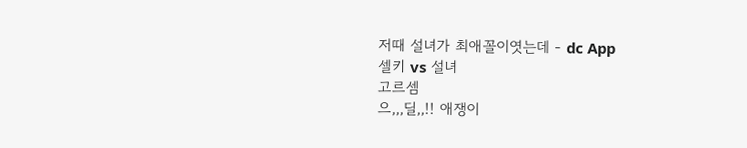저때 설녀가 최애꼴이엿는데 - dc App
셀키 vs 설녀
고르셈
으,,,딜,,!! 애쟁이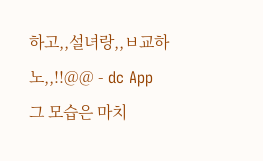하고,,설녀랑,,ㅂ교하노,,!!@@ - dc App
그 모습은 마치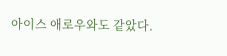아이스 애로우와도 같았다.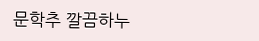문학추 깔끔하누